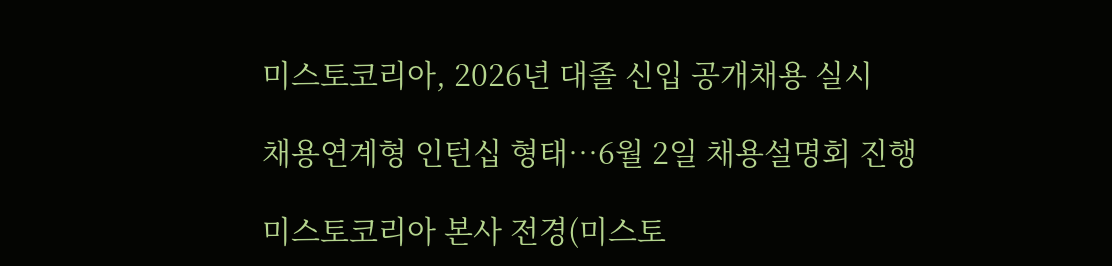미스토코리아, 2026년 대졸 신입 공개채용 실시

채용연계형 인턴십 형태…6월 2일 채용설명회 진행

미스토코리아 본사 전경(미스토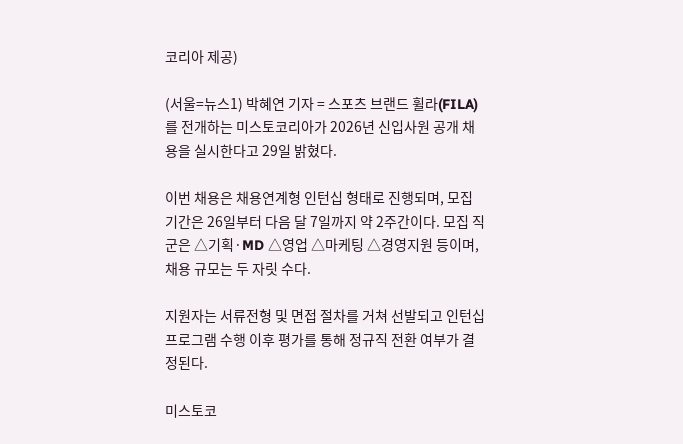코리아 제공)

(서울=뉴스1) 박혜연 기자 = 스포츠 브랜드 휠라(FILA)를 전개하는 미스토코리아가 2026년 신입사원 공개 채용을 실시한다고 29일 밝혔다.

이번 채용은 채용연계형 인턴십 형태로 진행되며, 모집 기간은 26일부터 다음 달 7일까지 약 2주간이다. 모집 직군은 △기획·MD △영업 △마케팅 △경영지원 등이며, 채용 규모는 두 자릿 수다.

지원자는 서류전형 및 면접 절차를 거쳐 선발되고 인턴십 프로그램 수행 이후 평가를 통해 정규직 전환 여부가 결정된다.

미스토코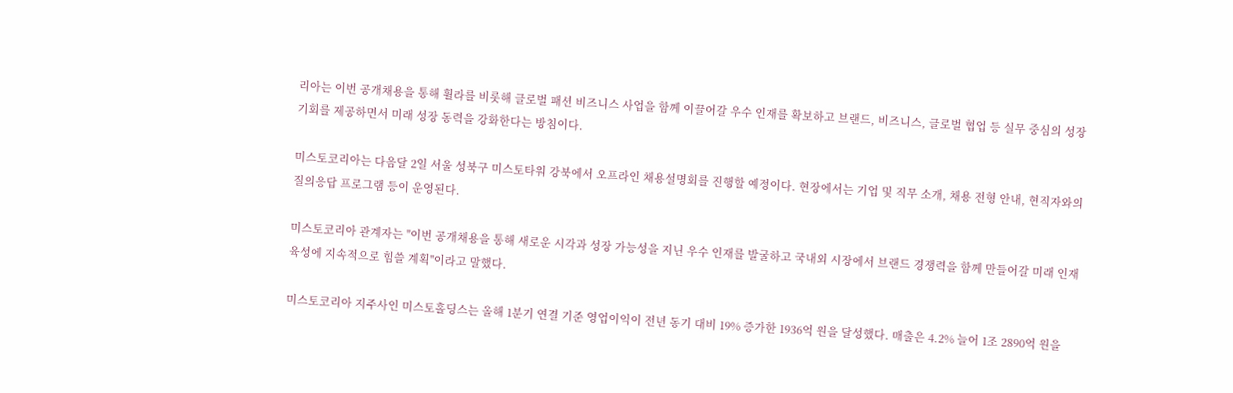리아는 이번 공개채용을 통해 휠라를 비롯해 글로벌 패션 비즈니스 사업을 함께 이끌어갈 우수 인재를 확보하고 브랜드, 비즈니스, 글로벌 협업 등 실무 중심의 성장 기회를 제공하면서 미래 성장 동력을 강화한다는 방침이다.

미스토코리아는 다음달 2일 서울 성북구 미스토타워 강북에서 오프라인 채용설명회를 진행할 예정이다. 현장에서는 기업 및 직무 소개, 채용 전형 안내, 현직자와의 질의응답 프로그램 등이 운영된다.

미스토코리아 관계자는 "이번 공개채용을 통해 새로운 시각과 성장 가능성을 지닌 우수 인재를 발굴하고 국내외 시장에서 브랜드 경쟁력을 함께 만들어갈 미래 인재 육성에 지속적으로 힘쓸 계획"이라고 말했다.

미스토코리아 지주사인 미스토홀딩스는 올해 1분기 연결 기준 영업이익이 전년 동기 대비 19% 증가한 1936억 원을 달성했다. 매출은 4.2% 늘어 1조 2890억 원을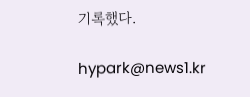기록했다.

hypark@news1.kr